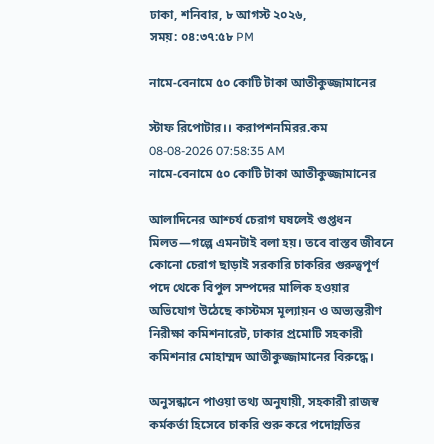ঢাকা, শনিবার, ৮ আগস্ট ২০২৬,
সময়: ০৪:৩৭:৫৮ PM

নামে-বেনামে ৫০ কোটি টাকা আতীকুজ্জামানের

স্টাফ রিপোটার।। করাপশনমিরর.কম
08-08-2026 07:58:35 AM
নামে-বেনামে ৫০ কোটি টাকা আতীকুজ্জামানের

আলাদিনের আশ্চর্য চেরাগ ঘষলেই গুপ্তধন মিলত—গল্পে এমনটাই বলা হয়। তবে বাস্তব জীবনে কোনো চেরাগ ছাড়াই সরকারি চাকরির গুরুত্বপূর্ণ পদে থেকে বিপুল সম্পদের মালিক হওয়ার অভিযোগ উঠেছে কাস্টমস মূল্যায়ন ও অভ্যন্তরীণ নিরীক্ষা কমিশনারেট, ঢাকার প্রমোটি সহকারী কমিশনার মোহাম্মদ আতীকুজ্জামানের বিরুদ্ধে।

অনুসন্ধানে পাওয়া তথ্য অনুযায়ী, সহকারী রাজস্ব কর্মকর্তা হিসেবে চাকরি শুরু করে পদোন্নতির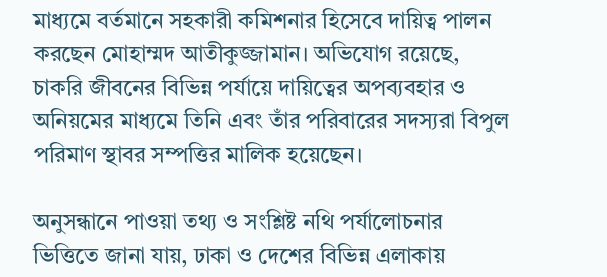মাধ্যমে বর্তমানে সহকারী কমিশনার হিসেবে দায়িত্ব পালন করছেন মোহাম্মদ আতীকুজ্জামান। অভিযোগ রয়েছে, চাকরি জীবনের বিভিন্ন পর্যায়ে দায়িত্বের অপব্যবহার ও অনিয়মের মাধ্যমে তিনি এবং তাঁর পরিবারের সদস্যরা বিপুল পরিমাণ স্থাবর সম্পত্তির মালিক হয়েছেন।

অনুসন্ধানে পাওয়া তথ্য ও সংশ্লিষ্ট নথি পর্যালোচনার ভিত্তিতে জানা যায়, ঢাকা ও দেশের বিভিন্ন এলাকায়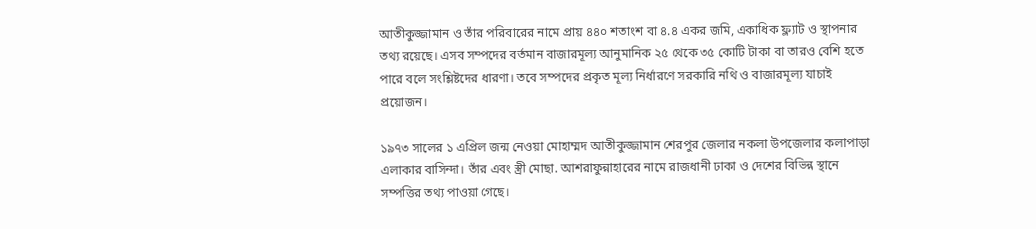আতীকুজ্জামান ও তাঁর পরিবারের নামে প্রায় ৪৪০ শতাংশ বা ৪.৪ একর জমি, একাধিক ফ্ল্যাট ও স্থাপনার তথ্য রয়েছে। এসব সম্পদের বর্তমান বাজারমূল্য আনুমানিক ২৫ থেকে ৩৫ কোটি টাকা বা তারও বেশি হতে পারে বলে সংশ্লিষ্টদের ধারণা। তবে সম্পদের প্রকৃত মূল্য নির্ধারণে সরকারি নথি ও বাজারমূল্য যাচাই প্রয়োজন।

১৯৭৩ সালের ১ এপ্রিল জন্ম নেওয়া মোহাম্মদ আতীকুজ্জামান শেরপুর জেলার নকলা উপজেলার কলাপাড়া এলাকার বাসিন্দা। তাঁর এবং স্ত্রী মোছা. আশরাফুন্নাহারের নামে রাজধানী ঢাকা ও দেশের বিভিন্ন স্থানে সম্পত্তির তথ্য পাওয়া গেছে।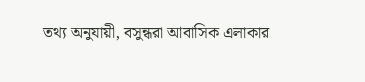তথ্য অনুযায়ী, বসুন্ধরা আবাসিক এলাকার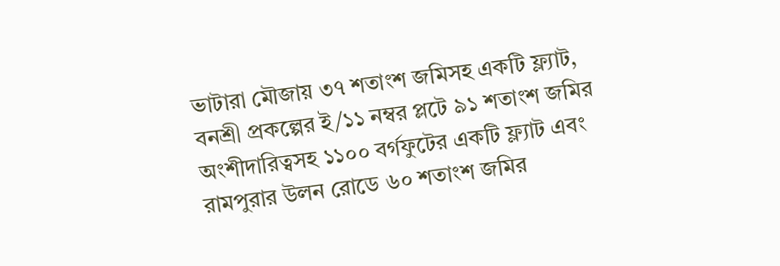ভাটারা মৌজায় ৩৭ শতাংশ জমিসহ একটি ফ্ল্যাট, বনশ্রী প্রকল্পের ই/১১ নম্বর প্লটে ৯১ শতাংশ জমির অংশীদারিত্বসহ ১১০০ বর্গফুটের একটি ফ্ল্যাট এবং রামপুরার উলন রোডে ৬০ শতাংশ জমির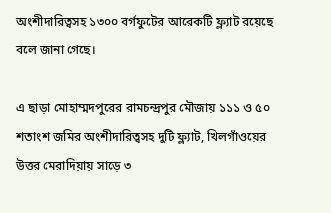অংশীদারিত্বসহ ১৩০০ বর্গফুটের আরেকটি ফ্ল্যাট রয়েছে বলে জানা গেছে।

এ ছাড়া মোহাম্মদপুরের রামচন্দ্রপুর মৌজায় ১১১ ও ৫০ শতাংশ জমির অংশীদারিত্বসহ দুটি ফ্ল্যাট, খিলগাঁওয়ের উত্তর মেরাদিয়ায় সাড়ে ৩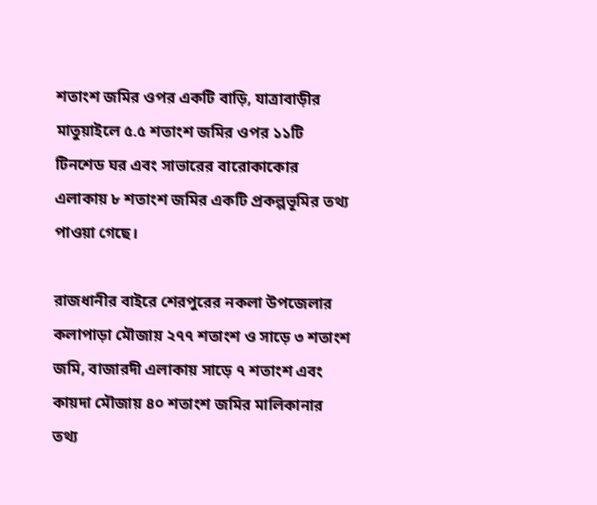শতাংশ জমির ওপর একটি বাড়ি, যাত্রাবাড়ীর মাতুয়াইলে ৫.৫ শতাংশ জমির ওপর ১১টি টিনশেড ঘর এবং সাভারের বারোকাকোর এলাকায় ৮ শতাংশ জমির একটি প্রকল্পভূমির তথ্য পাওয়া গেছে।

রাজধানীর বাইরে শেরপুরের নকলা উপজেলার কলাপাড়া মৌজায় ২৭৭ শতাংশ ও সাড়ে ৩ শতাংশ জমি, বাজারদী এলাকায় সাড়ে ৭ শতাংশ এবং কায়দা মৌজায় ৪০ শতাংশ জমির মালিকানার তথ্য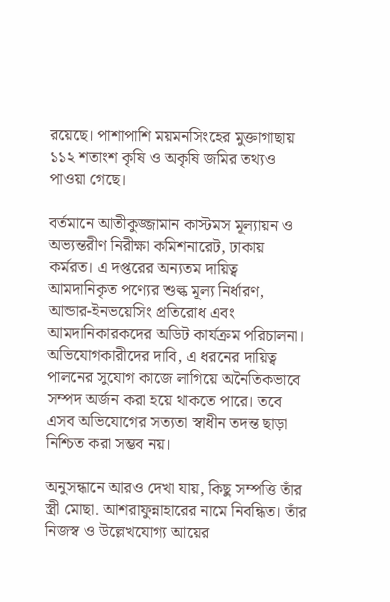রয়েছে। পাশাপাশি ময়মনসিংহের মুক্তাগাছায় ১১২ শতাংশ কৃষি ও অকৃষি জমির তথ্যও পাওয়া গেছে।

বর্তমানে আতীকুজ্জামান কাস্টমস মূল্যায়ন ও অভ্যন্তরীণ নিরীক্ষা কমিশনারেট, ঢাকায় কর্মরত। এ দপ্তরের অন্যতম দায়িত্ব আমদানিকৃত পণ্যের শুল্ক মূল্য নির্ধারণ, আন্ডার-ইনভয়েসিং প্রতিরোধ এবং আমদানিকারকদের অডিট কার্যক্রম পরিচালনা। অভিযোগকারীদের দাবি, এ ধরনের দায়িত্ব পালনের সুযোগ কাজে লাগিয়ে অনৈতিকভাবে সম্পদ অর্জন করা হয়ে থাকতে পারে। তবে এসব অভিযোগের সত্যতা স্বাধীন তদন্ত ছাড়া নিশ্চিত করা সম্ভব নয়।

অনুসন্ধানে আরও দেখা যায়, কিছু সম্পত্তি তাঁর স্ত্রী মোছা. আশরাফুন্নাহারের নামে নিবন্ধিত। তাঁর নিজস্ব ও উল্লেখযোগ্য আয়ের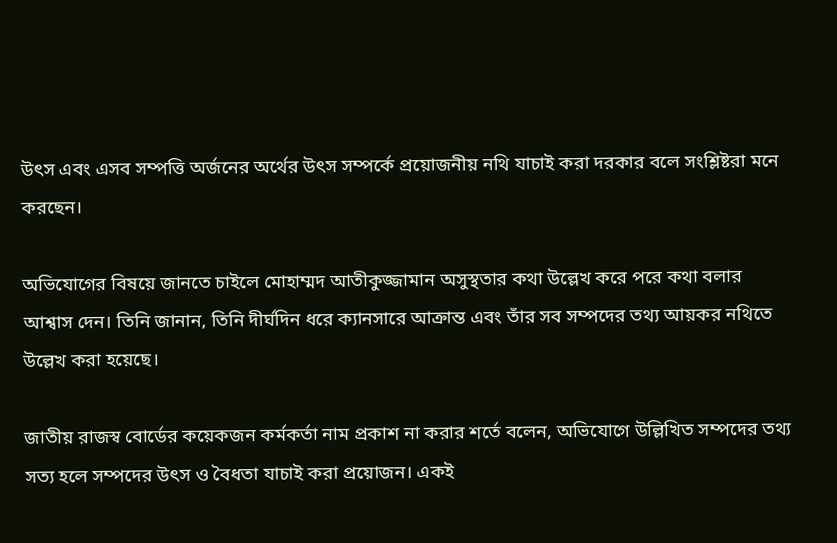উৎস এবং এসব সম্পত্তি অর্জনের অর্থের উৎস সম্পর্কে প্রয়োজনীয় নথি যাচাই করা দরকার বলে সংশ্লিষ্টরা মনে করছেন।

অভিযোগের বিষয়ে জানতে চাইলে মোহাম্মদ আতীকুজ্জামান অসুস্থতার কথা উল্লেখ করে পরে কথা বলার আশ্বাস দেন। তিনি জানান, তিনি দীর্ঘদিন ধরে ক্যানসারে আক্রান্ত এবং তাঁর সব সম্পদের তথ্য আয়কর নথিতে উল্লেখ করা হয়েছে।

জাতীয় রাজস্ব বোর্ডের কয়েকজন কর্মকর্তা নাম প্রকাশ না করার শর্তে বলেন, অভিযোগে উল্লিখিত সম্পদের তথ্য সত্য হলে সম্পদের উৎস ও বৈধতা যাচাই করা প্রয়োজন। একই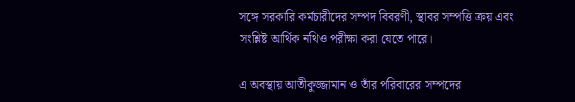সঙ্গে সরকারি কর্মচারীদের সম্পদ বিবরণী, স্থাবর সম্পত্তি ক্রয় এবং সংশ্লিষ্ট আর্থিক নথিও পরীক্ষা করা যেতে পারে।

এ অবস্থায় আতীকুজ্জামান ও তাঁর পরিবারের সম্পদের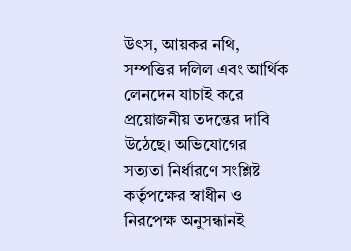উৎস, আয়কর নথি, সম্পত্তির দলিল এবং আর্থিক লেনদেন যাচাই করে প্রয়োজনীয় তদন্তের দাবি উঠেছে। অভিযোগের সত্যতা নির্ধারণে সংশ্লিষ্ট কর্তৃপক্ষের স্বাধীন ও নিরপেক্ষ অনুসন্ধানই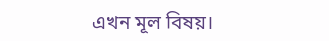এখন মূল বিষয়।